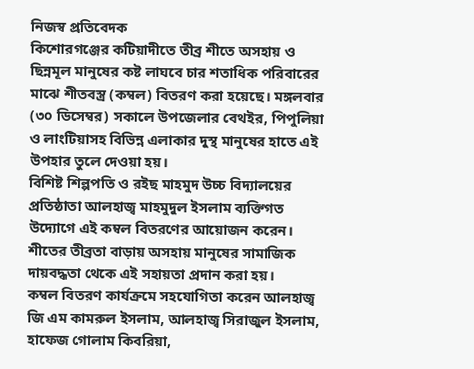নিজস্ব প্রতিবেদক
কিশোরগঞ্জের কটিয়াদীতে তীব্র শীতে অসহায় ও ছিন্নমূল মানুষের কষ্ট লাঘবে চার শতাধিক পরিবারের মাঝে শীতবস্ত্র (কম্বল) বিতরণ করা হয়েছে। মঙ্গলবার (৩০ ডিসেম্বর) সকালে উপজেলার বেথইর, পিপুলিয়া ও লাংটিয়াসহ বিভিন্ন এলাকার দুস্থ মানুষের হাতে এই উপহার তুলে দেওয়া হয়।
বিশিষ্ট শিল্পপতি ও রইছ মাহমুদ উচ্চ বিদ্যালয়ের প্রতিষ্ঠাতা আলহাজ্ব মাহমুদুল ইসলাম ব্যক্তিগত উদ্যোগে এই কম্বল বিতরণের আয়োজন করেন। শীতের তীব্রতা বাড়ায় অসহায় মানুষের সামাজিক দায়বদ্ধতা থেকে এই সহায়তা প্রদান করা হয়।
কম্বল বিতরণ কার্যক্রমে সহযোগিতা করেন আলহাজ্ব জি এম কামরুল ইসলাম, আলহাজ্ব সিরাজুল ইসলাম, হাফেজ গোলাম কিবরিয়া,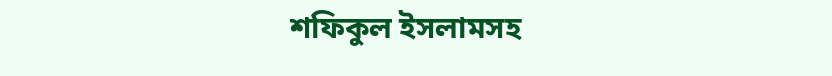শফিকুল ইসলামসহ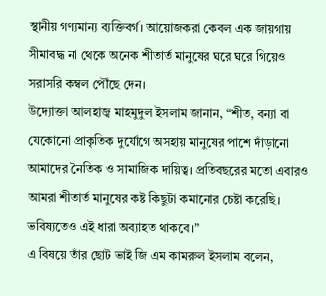স্থানীয় গণ্যমান্য ব্যক্তিবর্গ। আয়োজকরা কেবল এক জায়গায় সীমাবদ্ধ না থেকে অনেক শীতার্ত মানুষের ঘরে ঘরে গিয়েও সরাসরি কম্বল পৌঁছে দেন।
উদ্যোক্তা আলহাজ্ব মাহমুদুল ইসলাম জানান, “শীত, বন্যা বা যেকোনো প্রাকৃতিক দুর্যোগে অসহায় মানুষের পাশে দাঁড়ানো আমাদের নৈতিক ও সামাজিক দায়িত্ব। প্রতিবছরের মতো এবারও আমরা শীতার্ত মানুষের কষ্ট কিছুটা কমানোর চেষ্টা করেছি। ভবিষ্যতেও এই ধারা অব্যাহত থাকবে।”
এ বিষয়ে তাঁর ছোট ভাই জি এম কামরুল ইসলাম বলেন,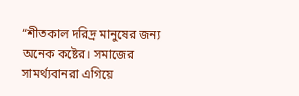“শীতকাল দরিদ্র মানুষের জন্য অনেক কষ্টের। সমাজের সামর্থ্যবানরা এগিয়ে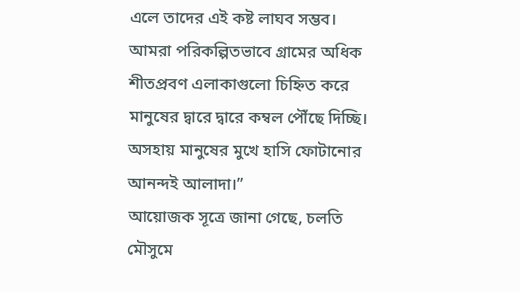এলে তাদের এই কষ্ট লাঘব সম্ভব। আমরা পরিকল্পিতভাবে গ্রামের অধিক শীতপ্রবণ এলাকাগুলো চিহ্নিত করে মানুষের দ্বারে দ্বারে কম্বল পৌঁছে দিচ্ছি। অসহায় মানুষের মুখে হাসি ফোটানোর আনন্দই আলাদা।”
আয়োজক সূত্রে জানা গেছে, চলতি মৌসুমে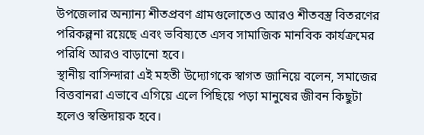উপজেলার অন্যান্য শীতপ্রবণ গ্রামগুলোতেও আরও শীতবস্ত্র বিতরণের পরিকল্পনা রয়েছে এবং ভবিষ্যতে এসব সামাজিক মানবিক কার্যক্রমের পরিধি আরও বাড়ানো হবে।
স্থানীয় বাসিন্দারা এই মহতী উদ্যোগকে স্বাগত জানিয়ে বলেন, সমাজের বিত্তবানরা এভাবে এগিয়ে এলে পিছিয়ে পড়া মানুষের জীবন কিছুটা হলেও স্বস্তিদায়ক হবে।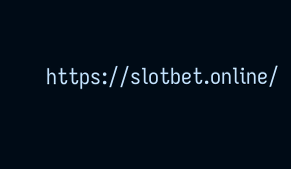https://slotbet.online/